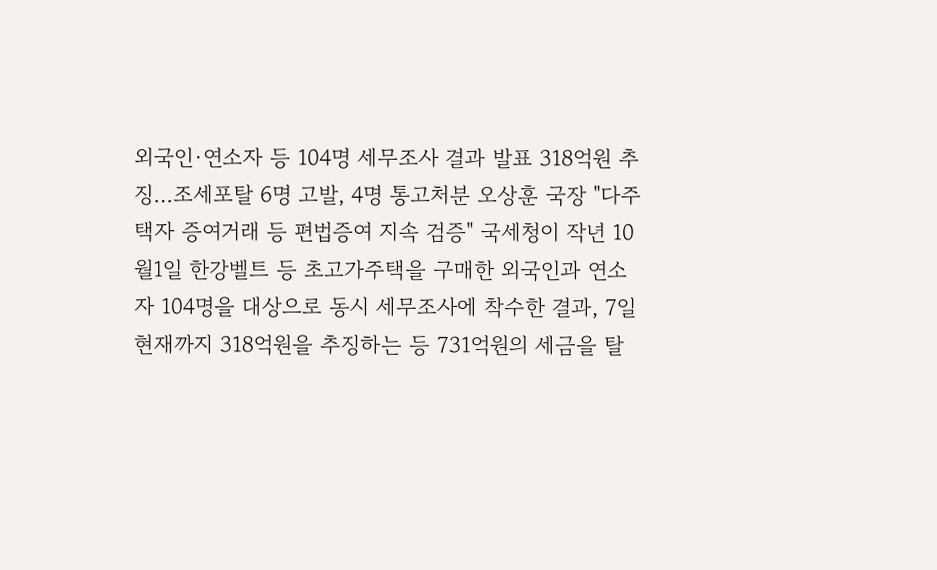외국인·연소자 등 104명 세무조사 결과 발표 318억원 추징…조세포탈 6명 고발, 4명 통고처분 오상훈 국장 "다주택자 증여거래 등 편법증여 지속 검증" 국세청이 작년 10월1일 한강벨트 등 초고가주택을 구매한 외국인과 연소자 104명을 대상으로 동시 세무조사에 착수한 결과, 7일 현재까지 318억원을 추징하는 등 731억원의 세금을 탈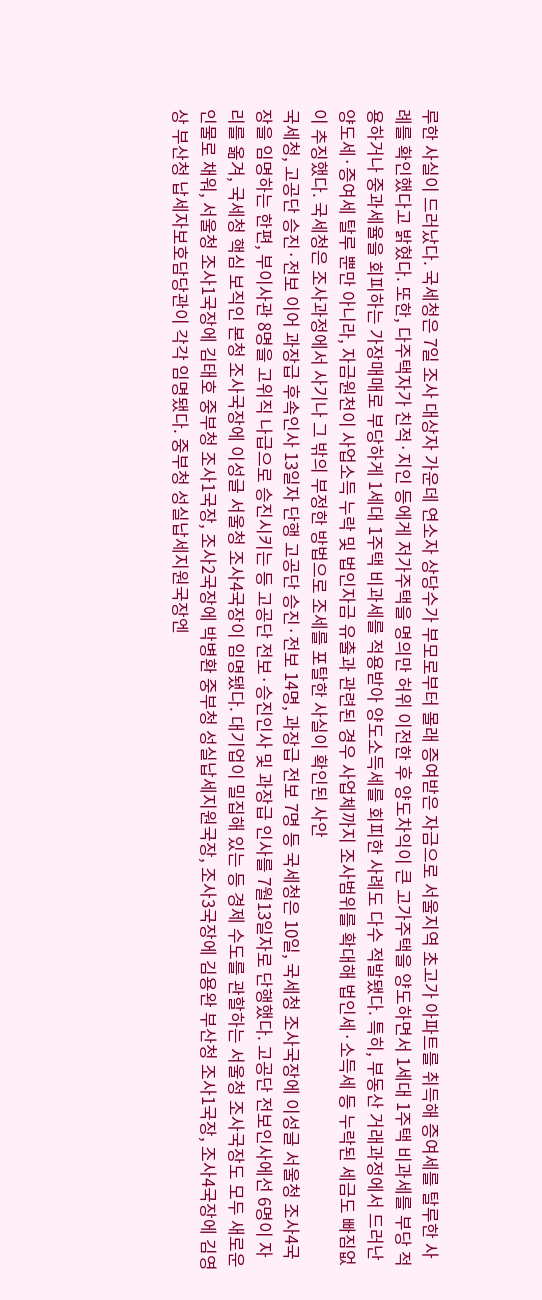루한 사실이 드러났다. 국세청은 7일 조사 대상자 가운데 연소자 상당수가 부모로부터 몰래 증여받은 자금으로 서울지역 초고가 아파트를 취득해 증여세를 탈루한 사례를 확인했다고 밝혔다. 또한, 다주택자가 친적·지인 등에게 저가주택을 명의만 허위 이전한 후 양도차익이 큰 고가주택을 양도하면서 1세대 1주택 비과세를 부당 적용하거나 중과세율을 회피하는 가장매매로 부당하게 1세대 1주택 비과세를 적용받아 양도소득세를 회피한 사례도 다수 적발됐다. 특히, 부동산 거래과정에서 드러난 양도세·증여세 탈루 뿐만 아니라, 자금원천이 사업소득 누락 및 법인자금 유출과 관련된 경우 사업체까지 조사범위를 확대해 법인세·소득세 등 누락된 세금도 빠짐없이 추징했다. 국세청은 조사과정에서 사기나 그 밖의 부정한 방법으로 조세를 포탈한 사실이 확인된 사안
국세청, 고공단 승진·전보 이어 과장급 후속인사 13일자 단행 고공단 승진·전보 14명, 과장급 전보 7명 등 국세청은 10일, 국세청 조사국장에 이성글 서울청 조사4국장을 임명하는 한편, 부이사관 8명을 고위직 나급으로 승진시키는 등 고공단 전보·승진인사 및 과장급 인사를 7월13일자로 단행했다. 고공단 전보인사에선 6명이 자리를 옮겨, 국세청 핵심 보직인 본청 조사국장에 이성글 서울청 조사4국장이 임명됐다. 대기업이 밀집해 있는 등 경제 수도를 관할하는 서울청 조사국장도 모두 새로운 인물로 채워, 서울청 조사1국장에 김태호 중부청 조사1국장, 조사2국장에 박병환 중부청 성실납세지원국장, 조사3국장에 김용완 부산청 조사1국장, 조사4국장에 김영상 부산청 납세자보호담당관이 각각 임명됐다. 중부청 성실납세지원국장엔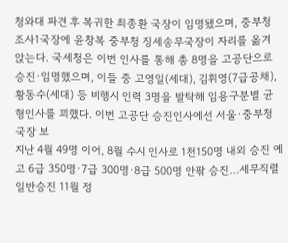청와대 파견 후 복귀한 최종환 국장이 임명됐으며, 중부청 조사1국장에 윤창복 중부청 징세송무국장이 자리를 옮겨 앉는다. 국세청은 이번 인사를 통해 총 8명을 고공단으로 승진·임명했으며, 이들 중 고영일(세대), 김휘영(7급공채), 황동수(세대) 등 비행시 인력 3명을 발탁해 임용구분별 균형인사를 꾀했다. 이번 고공단 승진인사에선 서울·중부청 국장 보
지난 4월 49명 이어, 8월 수시 인사로 1천150명 내외 승진 예고 6급 350명·7급 300명·8급 500명 안팎 승진…세무직렬 일반승진 11월 정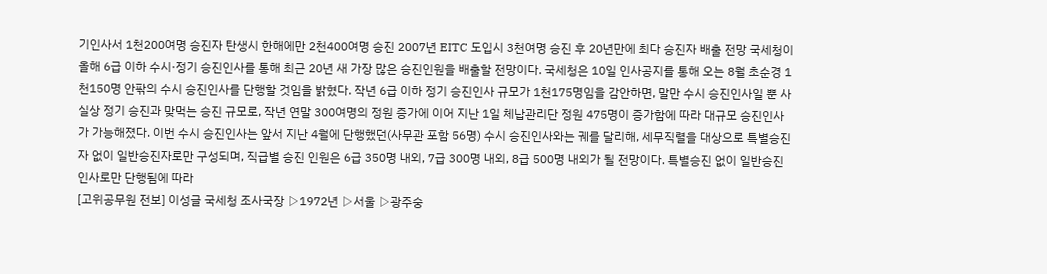기인사서 1천200여명 승진자 탄생시 한해에만 2천400여명 승진 2007년 EITC 도입시 3천여명 승진 후 20년만에 최다 승진자 배출 전망 국세청이 올해 6급 이하 수시·정기 승진인사를 통해 최근 20년 새 가장 많은 승진인원을 배출할 전망이다. 국세청은 10일 인사공지를 통해 오는 8월 초순경 1천150명 안팎의 수시 승진인사를 단행할 것임을 밝혔다. 작년 6급 이하 정기 승진인사 규모가 1천175명임을 감안하면, 말만 수시 승진인사일 뿐 사실상 정기 승진과 맞먹는 승진 규모로, 작년 연말 300여명의 정원 증가에 이어 지난 1일 체납관리단 정원 475명이 증가함에 따라 대규모 승진인사가 가능해졌다. 이번 수시 승진인사는 앞서 지난 4월에 단행했던(사무관 포함 56명) 수시 승진인사와는 궤를 달리해, 세무직렬을 대상으로 특별승진자 없이 일반승진자로만 구성되며, 직급별 승진 인원은 6급 350명 내외, 7급 300명 내외, 8급 500명 내외가 될 전망이다. 특별승진 없이 일반승진 인사로만 단행됨에 따라
[고위공무원 전보] 이성글 국세청 조사국장 ▷1972년 ▷서울 ▷광주숭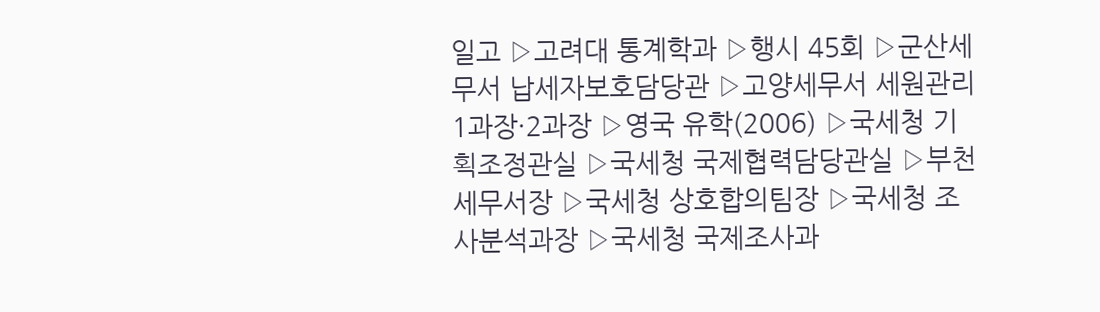일고 ▷고려대 통계학과 ▷행시 45회 ▷군산세무서 납세자보호담당관 ▷고양세무서 세원관리1과장·2과장 ▷영국 유학(2006) ▷국세청 기획조정관실 ▷국세청 국제협력담당관실 ▷부천세무서장 ▷국세청 상호합의팀장 ▷국세청 조사분석과장 ▷국세청 국제조사과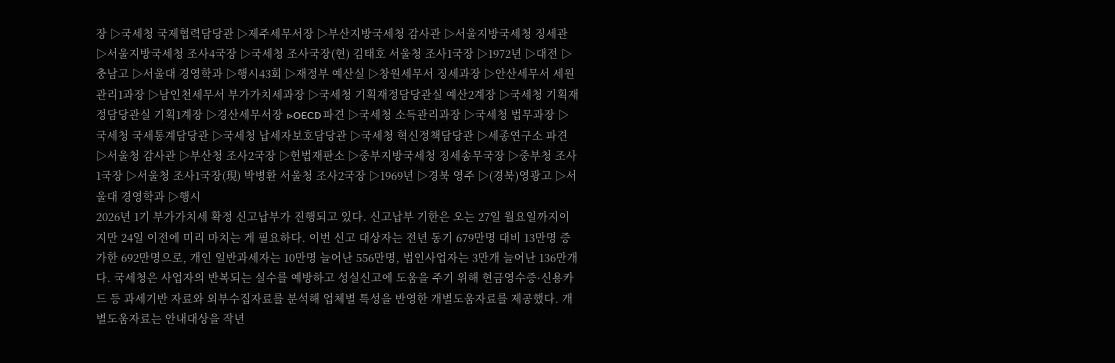장 ▷국세청 국제협력담당관 ▷제주세무서장 ▷부산지방국세청 감사관 ▷서울지방국세청 징세관 ▷서울지방국세청 조사4국장 ▷국세청 조사국장(현) 김태호 서울청 조사1국장 ▷1972년 ▷대전 ▷충남고 ▷서울대 경영학과 ▷행시43회 ▷재정부 예산실 ▷창원세무서 징세과장 ▷안산세무서 세원관리1과장 ▷남인천세무서 부가가치세과장 ▷국세청 기획재정담당관실 예산2계장 ▷국세청 기획재정담당관실 기획1계장 ▷경산세무서장 ▷OECD 파견 ▷국세청 소득관리과장 ▷국세청 법무과장 ▷국세청 국세통계담당관 ▷국세청 납세자보호담당관 ▷국세청 혁신정책담당관 ▷세종연구소 파견 ▷서울청 감사관 ▷부산청 조사2국장 ▷헌법재판소 ▷중부지방국세청 징세송무국장 ▷중부청 조사1국장 ▷서울청 조사1국장(現) 박병환 서울청 조사2국장 ▷1969년 ▷경북 영주 ▷(경북)영광고 ▷서울대 경영학과 ▷행시
2026년 1기 부가가치세 확정 신고납부가 진행되고 있다. 신고납부 기한은 오는 27일 월요일까지이지만 24일 이전에 미리 마치는 게 필요하다. 이번 신고 대상자는 전년 동기 679만명 대비 13만명 증가한 692만명으로, 개인 일반과세자는 10만명 늘어난 556만명, 법인사업자는 3만개 늘어난 136만개다. 국세청은 사업자의 반복되는 실수를 예방하고 성실신고에 도움을 주기 위해 현금영수증·신용카드 등 과세기반 자료와 외부수집자료를 분석해 업체별 특성을 반영한 개별도움자료를 제공했다. 개별도움자료는 안내대상을 작년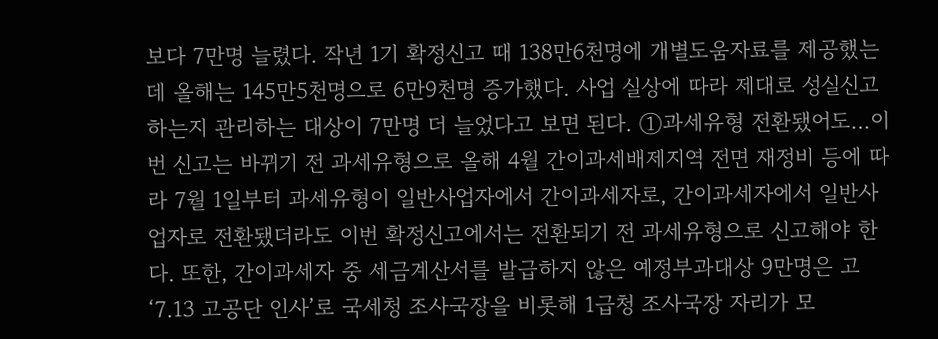보다 7만명 늘렸다. 작년 1기 확정신고 때 138만6천명에 개별도움자료를 제공했는데 올해는 145만5천명으로 6만9천명 증가했다. 사업 실상에 따라 제대로 성실신고 하는지 관리하는 대상이 7만명 더 늘었다고 보면 된다. ①과세유형 전환됐어도…이번 신고는 바뀌기 전 과세유형으로 올해 4월 간이과세배제지역 전면 재정비 등에 따라 7월 1일부터 과세유형이 일반사업자에서 간이과세자로, 간이과세자에서 일반사업자로 전환됐더라도 이번 확정신고에서는 전환되기 전 과세유형으로 신고해야 한다. 또한, 간이과세자 중 세금계산서를 발급하지 않은 예정부과대상 9만명은 고
‘7.13 고공단 인사’로 국세청 조사국장을 비롯해 1급청 조사국장 자리가 모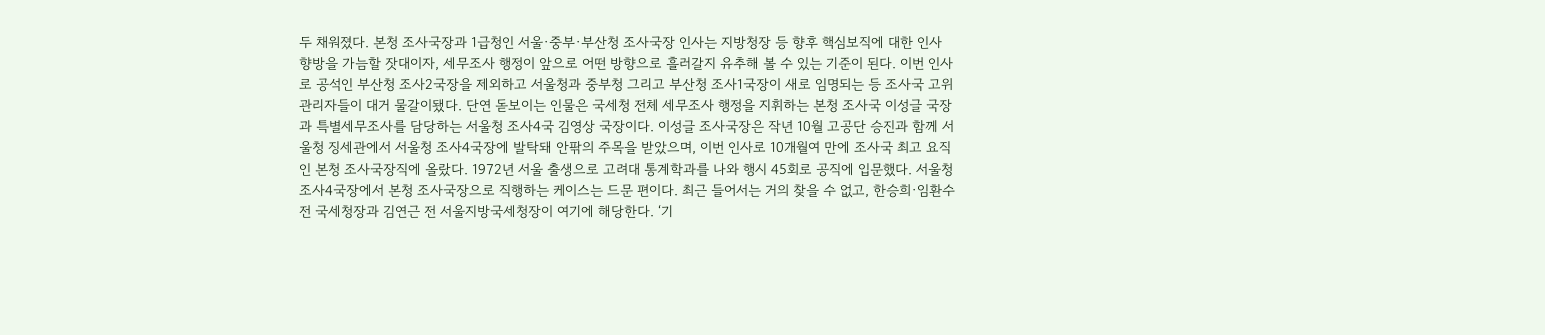두 채워졌다. 본청 조사국장과 1급청인 서울·중부·부산청 조사국장 인사는 지방청장 등 향후 핵심보직에 대한 인사 향방을 가늠할 잣대이자, 세무조사 행정이 앞으로 어떤 방향으로 흘러갈지 유추해 볼 수 있는 기준이 된다. 이번 인사로 공석인 부산청 조사2국장을 제외하고 서울청과 중부청 그리고 부산청 조사1국장이 새로 임명되는 등 조사국 고위관리자들이 대거 물갈이됐다. 단연 돋보이는 인물은 국세청 전체 세무조사 행정을 지휘하는 본청 조사국 이성글 국장과 특별세무조사를 담당하는 서울청 조사4국 김영상 국장이다. 이성글 조사국장은 작년 10월 고공단 승진과 함께 서울청 징세관에서 서울청 조사4국장에 발탁돼 안팎의 주목을 받았으며, 이번 인사로 10개월여 만에 조사국 최고 요직인 본청 조사국장직에 올랐다. 1972년 서울 출생으로 고려대 통계학과를 나와 행시 45회로 공직에 입문했다. 서울청 조사4국장에서 본청 조사국장으로 직행하는 케이스는 드문 편이다. 최근 들어서는 거의 찾을 수 없고, 한승희·임환수 전 국세청장과 김연근 전 서울지방국세청장이 여기에 해당한다. ‘기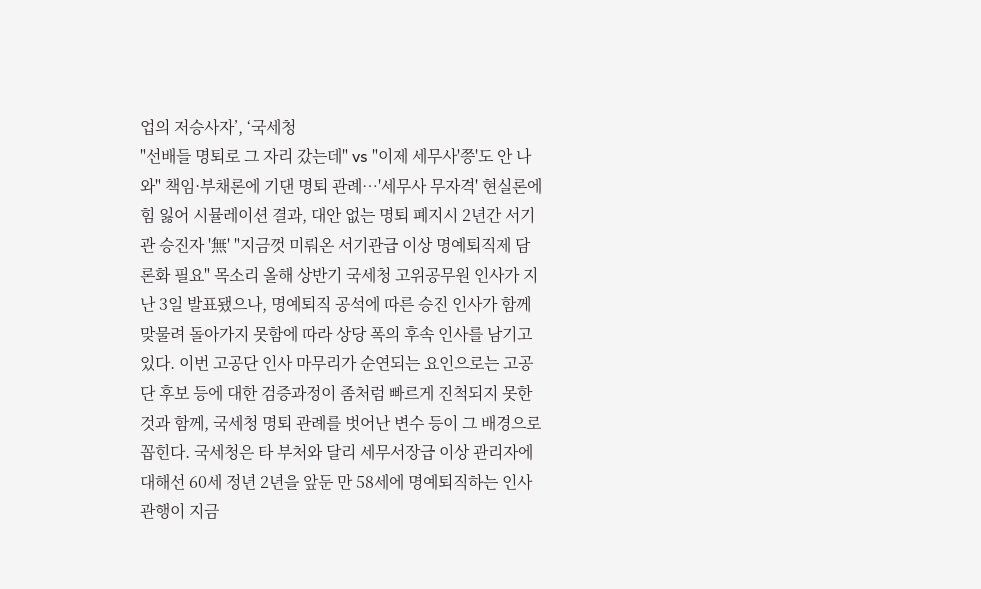업의 저승사자’, ‘국세청
"선배들 명퇴로 그 자리 갔는데" vs "이제 세무사'쯩'도 안 나와" 책임·부채론에 기댄 명퇴 관례…'세무사 무자격' 현실론에 힘 잃어 시뮬레이션 결과, 대안 없는 명퇴 폐지시 2년간 서기관 승진자 '無' "지금껏 미뤄온 서기관급 이상 명예퇴직제 담론화 필요" 목소리 올해 상반기 국세청 고위공무원 인사가 지난 3일 발표됐으나, 명예퇴직 공석에 따른 승진 인사가 함께 맞물려 돌아가지 못함에 따라 상당 폭의 후속 인사를 남기고 있다. 이번 고공단 인사 마무리가 순연되는 요인으로는 고공단 후보 등에 대한 검증과정이 좀처럼 빠르게 진척되지 못한 것과 함께, 국세청 명퇴 관례를 벗어난 변수 등이 그 배경으로 꼽힌다. 국세청은 타 부처와 달리 세무서장급 이상 관리자에 대해선 60세 정년 2년을 앞둔 만 58세에 명예퇴직하는 인사 관행이 지금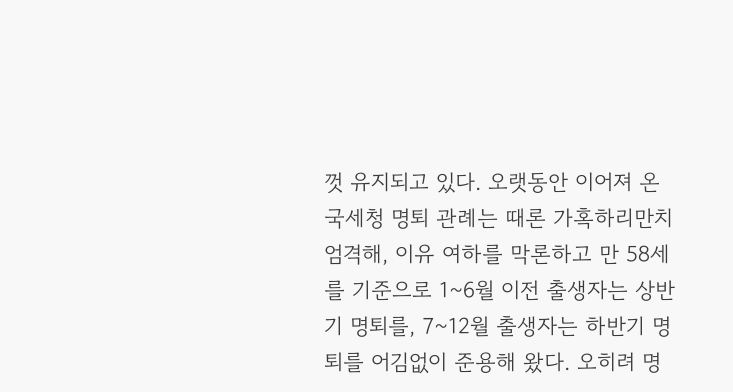껏 유지되고 있다. 오랫동안 이어져 온 국세청 명퇴 관례는 때론 가혹하리만치 엄격해, 이유 여하를 막론하고 만 58세를 기준으로 1~6월 이전 출생자는 상반기 명퇴를, 7~12월 출생자는 하반기 명퇴를 어김없이 준용해 왔다. 오히려 명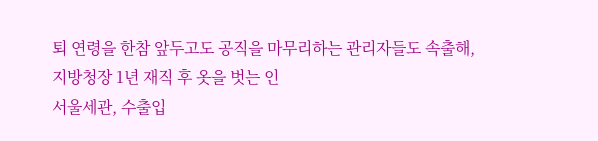퇴 연령을 한참 앞두고도 공직을 마무리하는 관리자들도 속출해, 지방청장 1년 재직 후 옷을 벗는 인
서울세관, 수출입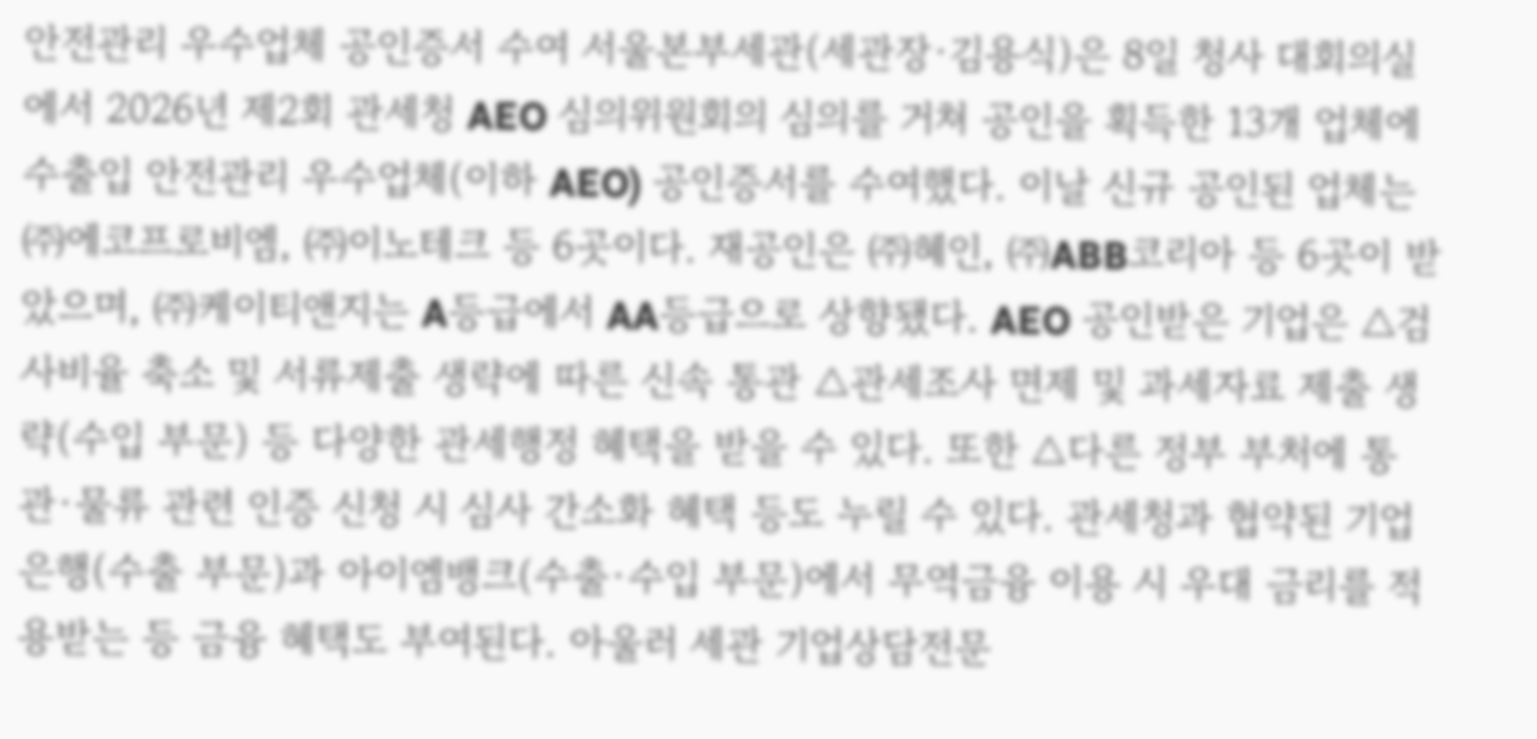안전관리 우수업체 공인증서 수여 서울본부세관(세관장·김용식)은 8일 청사 대회의실에서 2026년 제2회 관세청 AEO 심의위원회의 심의를 거쳐 공인을 획득한 13개 업체에 수출입 안전관리 우수업체(이하 AEO) 공인증서를 수여했다. 이날 신규 공인된 업체는 ㈜에코프로비엠, ㈜이노테크 등 6곳이다. 재공인은 ㈜혜인, ㈜ABB코리아 등 6곳이 받았으며, ㈜케이티앤지는 A등급에서 AA등급으로 상향됐다. AEO 공인받은 기업은 △검사비율 축소 및 서류제출 생략에 따른 신속 통관 △관세조사 면제 및 과세자료 제출 생략(수입 부문) 등 다양한 관세행정 혜택을 받을 수 있다. 또한 △다른 정부 부처에 통관·물류 관련 인증 신청 시 심사 간소화 혜택 등도 누릴 수 있다. 관세청과 협약된 기업은행(수출 부문)과 아이엠뱅크(수출·수입 부문)에서 무역금융 이용 시 우대 금리를 적용받는 등 금융 혜택도 부여된다. 아울러 세관 기업상담전문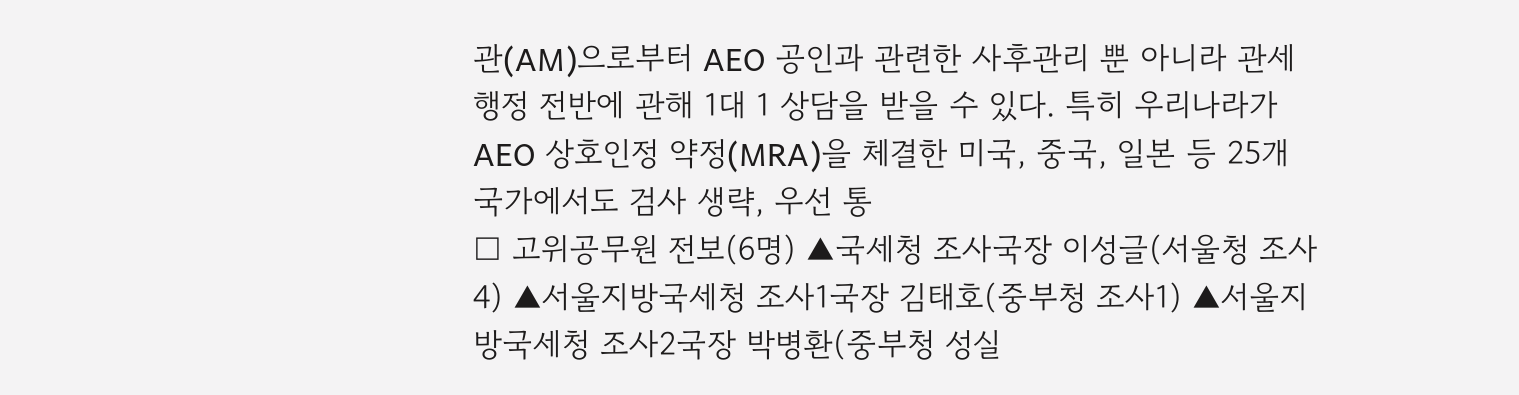관(AM)으로부터 AEO 공인과 관련한 사후관리 뿐 아니라 관세행정 전반에 관해 1대 1 상담을 받을 수 있다. 특히 우리나라가 AEO 상호인정 약정(MRA)을 체결한 미국, 중국, 일본 등 25개 국가에서도 검사 생략, 우선 통
□ 고위공무원 전보(6명) ▲국세청 조사국장 이성글(서울청 조사4) ▲서울지방국세청 조사1국장 김태호(중부청 조사1) ▲서울지방국세청 조사2국장 박병환(중부청 성실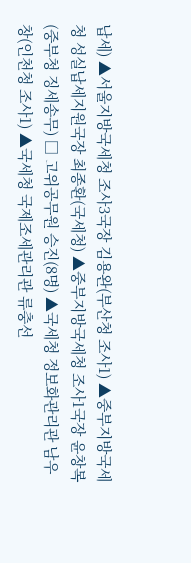납세) ▲서울지방국세청 조사3국장 김용완(부산청 조사1) ▲중부지방국세청 성실납세지원국장 최종환(국세청) ▲중부지방국세청 조사1국장 윤창복(중부청 징세송무) □ 고위공무원 승진(8명) ▲국세청 정보화관리관 남우창(인천청 조사1) ▲국세청 국제조세관리관 류충선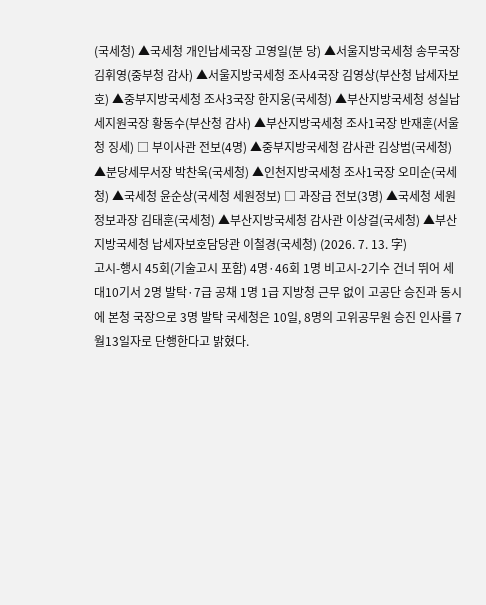(국세청) ▲국세청 개인납세국장 고영일(분 당) ▲서울지방국세청 송무국장 김휘영(중부청 감사) ▲서울지방국세청 조사4국장 김영상(부산청 납세자보호) ▲중부지방국세청 조사3국장 한지웅(국세청) ▲부산지방국세청 성실납세지원국장 황동수(부산청 감사) ▲부산지방국세청 조사1국장 반재훈(서울청 징세) □ 부이사관 전보(4명) ▲중부지방국세청 감사관 김상범(국세청) ▲분당세무서장 박찬욱(국세청) ▲인천지방국세청 조사1국장 오미순(국세청) ▲국세청 윤순상(국세청 세원정보) □ 과장급 전보(3명) ▲국세청 세원정보과장 김태훈(국세청) ▲부산지방국세청 감사관 이상걸(국세청) ▲부산지방국세청 납세자보호담당관 이철경(국세청) (2026. 7. 13. 字)
고시-행시 45회(기술고시 포함) 4명·46회 1명 비고시-2기수 건너 뛰어 세대10기서 2명 발탁·7급 공채 1명 1급 지방청 근무 없이 고공단 승진과 동시에 본청 국장으로 3명 발탁 국세청은 10일, 8명의 고위공무원 승진 인사를 7월13일자로 단행한다고 밝혔다.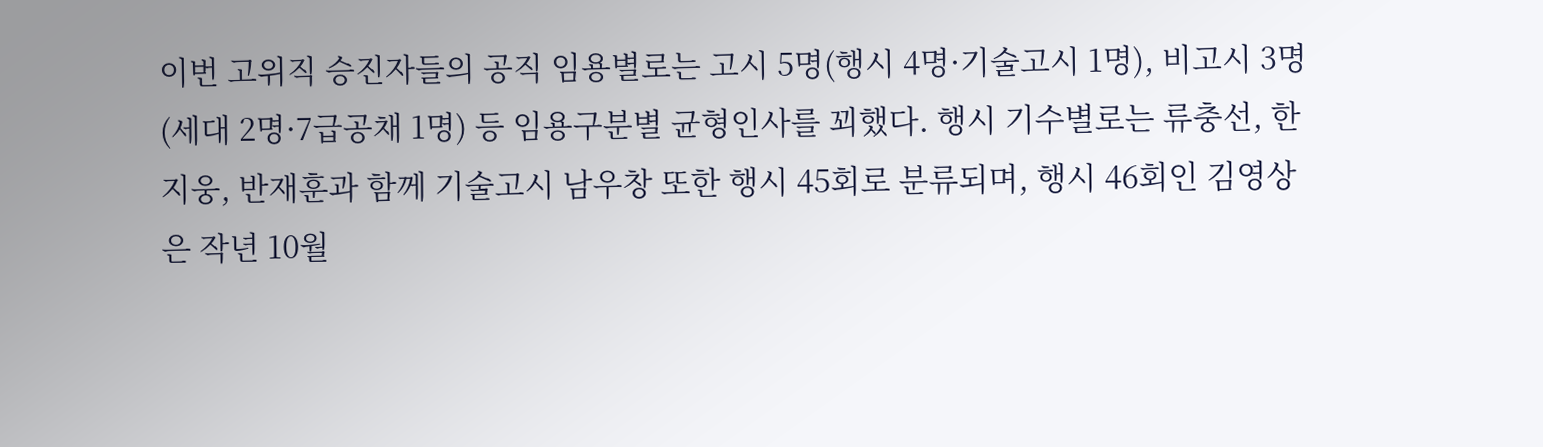이번 고위직 승진자들의 공직 임용별로는 고시 5명(행시 4명·기술고시 1명), 비고시 3명(세대 2명·7급공채 1명) 등 임용구분별 균형인사를 꾀했다. 행시 기수별로는 류충선, 한지웅, 반재훈과 함께 기술고시 남우창 또한 행시 45회로 분류되며, 행시 46회인 김영상은 작년 10월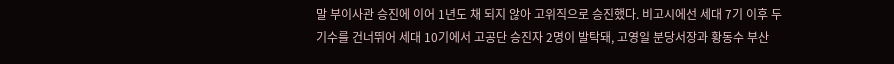말 부이사관 승진에 이어 1년도 채 되지 않아 고위직으로 승진했다. 비고시에선 세대 7기 이후 두 기수를 건너뛰어 세대 10기에서 고공단 승진자 2명이 발탁돼, 고영일 분당서장과 황동수 부산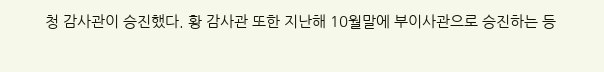청 감사관이 승진했다. 황 감사관 또한 지난해 10월말에 부이사관으로 승진하는 등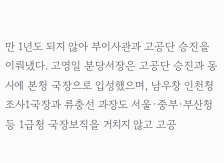만 1년도 되지 않아 부이사관과 고공단 승진을 이뤄냈다. 고영일 분당서장은 고공단 승진과 동시에 본청 국장으로 입성했으며, 남우창 인천청 조사1국장과 류충선 과장도 서울·중부·부산청 등 1급청 국장보직을 거치지 않고 고공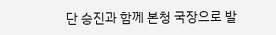단 승진과 함께 본청 국장으로 발